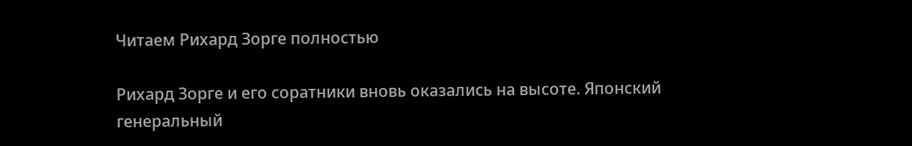Читаем Рихард Зорге полностью

Рихард Зорге и его соратники вновь оказались на высоте. Японский генеральный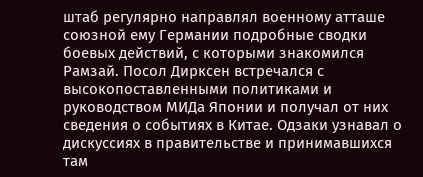штаб регулярно направлял военному атташе союзной ему Германии подробные сводки боевых действий, с которыми знакомился Рамзай. Посол Дирксен встречался с высокопоставленными политиками и руководством МИДа Японии и получал от них сведения о событиях в Китае. Одзаки узнавал о дискуссиях в правительстве и принимавшихся там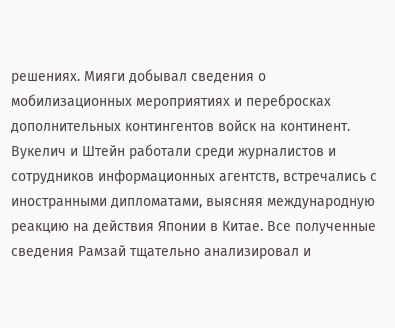решениях. Мияги добывал сведения о мобилизационных мероприятиях и перебросках дополнительных контингентов войск на континент. Вукелич и Штейн работали среди журналистов и сотрудников информационных агентств, встречались с иностранными дипломатами, выясняя международную реакцию на действия Японии в Китае. Все полученные сведения Рамзай тщательно анализировал и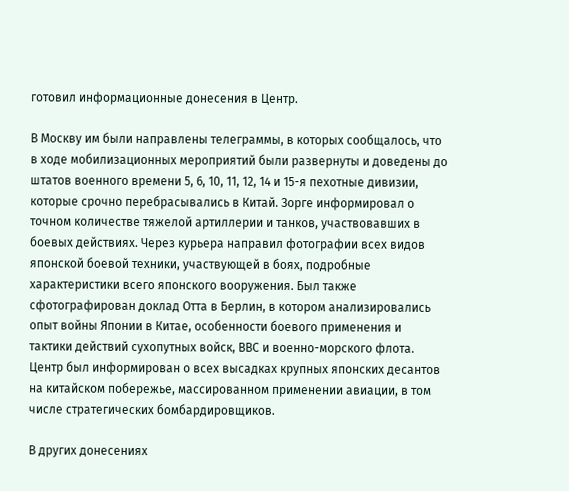готовил информационные донесения в Центр.

В Москву им были направлены телеграммы, в которых сообщалось, что в ходе мобилизационных мероприятий были развернуты и доведены до штатов военного времени 5, 6, 10, 11, 12, 14 и 15-я пехотные дивизии, которые срочно перебрасывались в Китай. Зорге информировал о точном количестве тяжелой артиллерии и танков, участвовавших в боевых действиях. Через курьера направил фотографии всех видов японской боевой техники, участвующей в боях, подробные характеристики всего японского вооружения. Был также сфотографирован доклад Отта в Берлин, в котором анализировались опыт войны Японии в Китае, особенности боевого применения и тактики действий сухопутных войск, ВВС и военно-морского флота. Центр был информирован о всех высадках крупных японских десантов на китайском побережье, массированном применении авиации, в том числе стратегических бомбардировщиков.

В других донесениях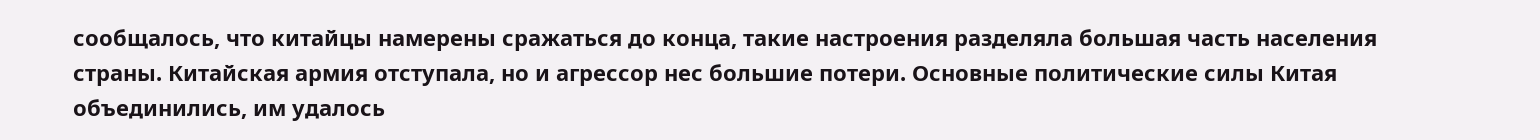сообщалось, что китайцы намерены сражаться до конца, такие настроения разделяла большая часть населения страны. Китайская армия отступала, но и агрессор нес большие потери. Основные политические силы Китая объединились, им удалось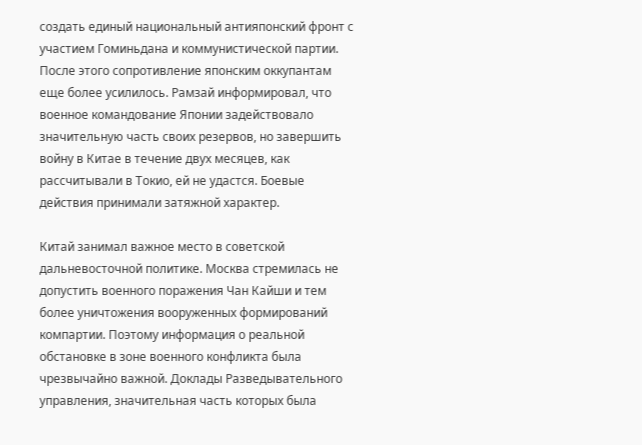создать единый национальный антияпонский фронт с участием Гоминьдана и коммунистической партии. После этого сопротивление японским оккупантам еще более усилилось. Рамзай информировал, что военное командование Японии задействовало значительную часть своих резервов, но завершить войну в Китае в течение двух месяцев, как рассчитывали в Токио, ей не удастся. Боевые действия принимали затяжной характер.

Китай занимал важное место в советской дальневосточной политике. Москва стремилась не допустить военного поражения Чан Кайши и тем более уничтожения вооруженных формирований компартии. Поэтому информация о реальной обстановке в зоне военного конфликта была чрезвычайно важной. Доклады Разведывательного управления, значительная часть которых была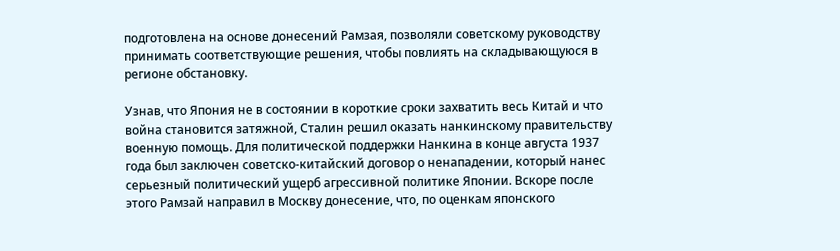подготовлена на основе донесений Рамзая, позволяли советскому руководству принимать соответствующие решения, чтобы повлиять на складывающуюся в регионе обстановку.

Узнав, что Япония не в состоянии в короткие сроки захватить весь Китай и что война становится затяжной, Сталин решил оказать нанкинскому правительству военную помощь. Для политической поддержки Нанкина в конце августа 1937 года был заключен советско-китайский договор о ненападении, который нанес серьезный политический ущерб агрессивной политике Японии. Вскоре после этого Рамзай направил в Москву донесение, что, по оценкам японского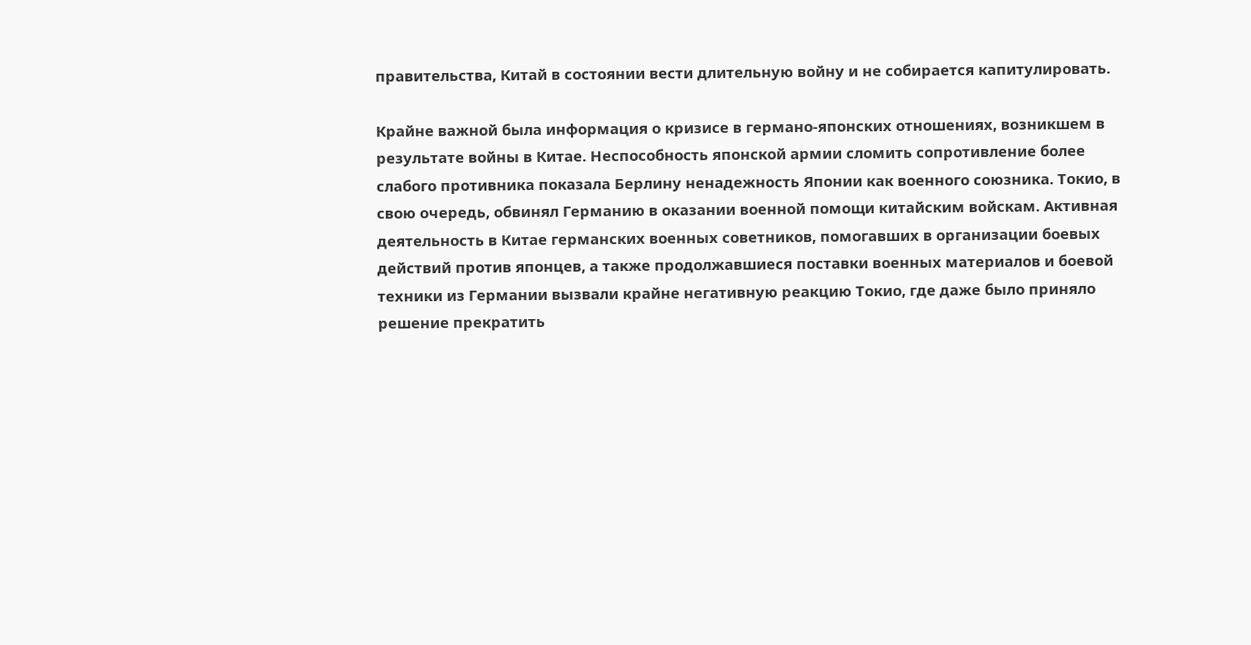правительства, Китай в состоянии вести длительную войну и не собирается капитулировать.

Крайне важной была информация о кризисе в германо-японских отношениях, возникшем в результате войны в Китае. Неспособность японской армии сломить сопротивление более слабого противника показала Берлину ненадежность Японии как военного союзника. Токио, в свою очередь, обвинял Германию в оказании военной помощи китайским войскам. Активная деятельность в Китае германских военных советников, помогавших в организации боевых действий против японцев, а также продолжавшиеся поставки военных материалов и боевой техники из Германии вызвали крайне негативную реакцию Токио, где даже было приняло решение прекратить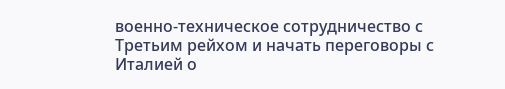военно-техническое сотрудничество с Третьим рейхом и начать переговоры с Италией о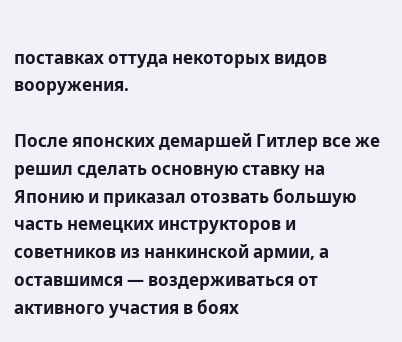поставках оттуда некоторых видов вооружения.

После японских демаршей Гитлер все же решил сделать основную ставку на Японию и приказал отозвать большую часть немецких инструкторов и советников из нанкинской армии, а оставшимся — воздерживаться от активного участия в боях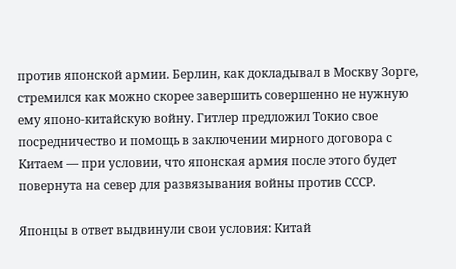против японской армии. Берлин, как докладывал в Москву Зорге, стремился как можно скорее завершить совершенно не нужную ему японо-китайскую войну. Гитлер предложил Токио свое посредничество и помощь в заключении мирного договора с Китаем — при условии, что японская армия после этого будет повернута на север для развязывания войны против СССР.

Японцы в ответ выдвинули свои условия: Китай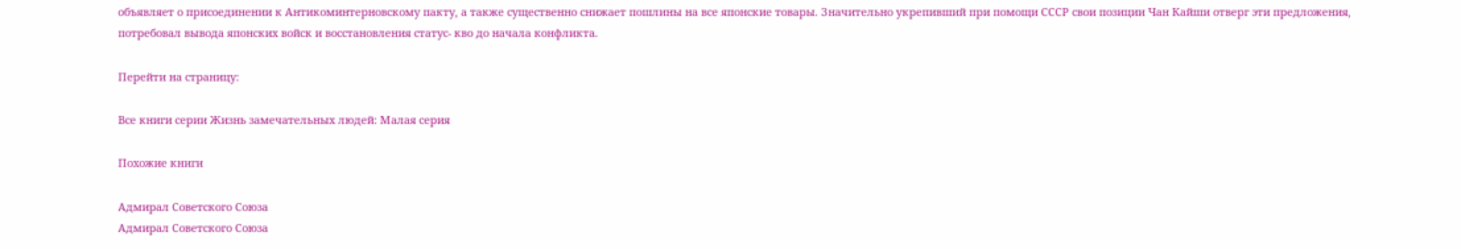объявляет о присоединении к Антикоминтерновскому пакту, а также существенно снижает пошлины на все японские товары. Значительно укрепивший при помощи СССР свои позиции Чан Кайши отверг эти предложения, потребовал вывода японских войск и восстановления статус- кво до начала конфликта.

Перейти на страницу:

Все книги серии Жизнь замечательных людей: Малая серия

Похожие книги

Адмирал Советского Союза
Адмирал Советского Союза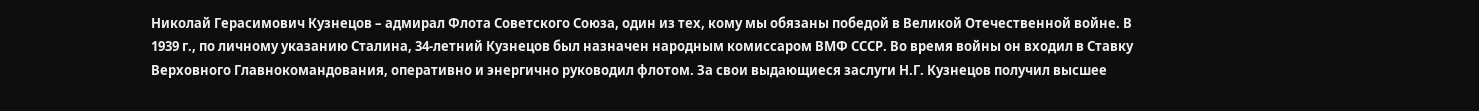Николай Герасимович Кузнецов – адмирал Флота Советского Союза, один из тех, кому мы обязаны победой в Великой Отечественной войне. В 1939 г., по личному указанию Сталина, 34-летний Кузнецов был назначен народным комиссаром ВМФ СССР. Во время войны он входил в Ставку Верховного Главнокомандования, оперативно и энергично руководил флотом. За свои выдающиеся заслуги Н.Г. Кузнецов получил высшее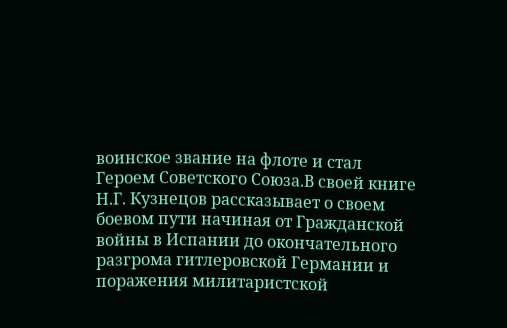воинское звание на флоте и стал Героем Советского Союза.В своей книге Н.Г. Кузнецов рассказывает о своем боевом пути начиная от Гражданской войны в Испании до окончательного разгрома гитлеровской Германии и поражения милитаристской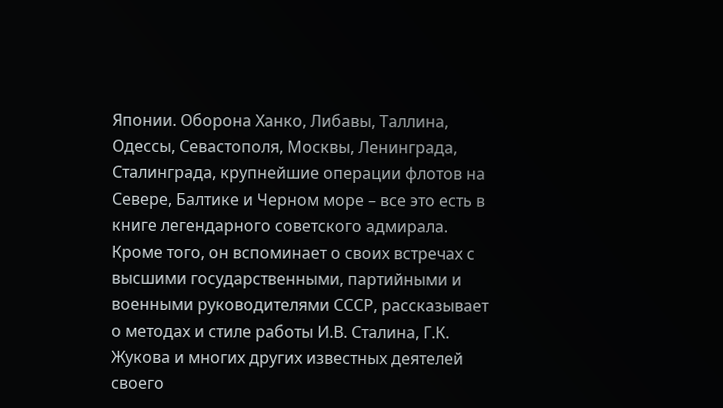Японии. Оборона Ханко, Либавы, Таллина, Одессы, Севастополя, Москвы, Ленинграда, Сталинграда, крупнейшие операции флотов на Севере, Балтике и Черном море – все это есть в книге легендарного советского адмирала. Кроме того, он вспоминает о своих встречах с высшими государственными, партийными и военными руководителями СССР, рассказывает о методах и стиле работы И.В. Сталина, Г.К. Жукова и многих других известных деятелей своего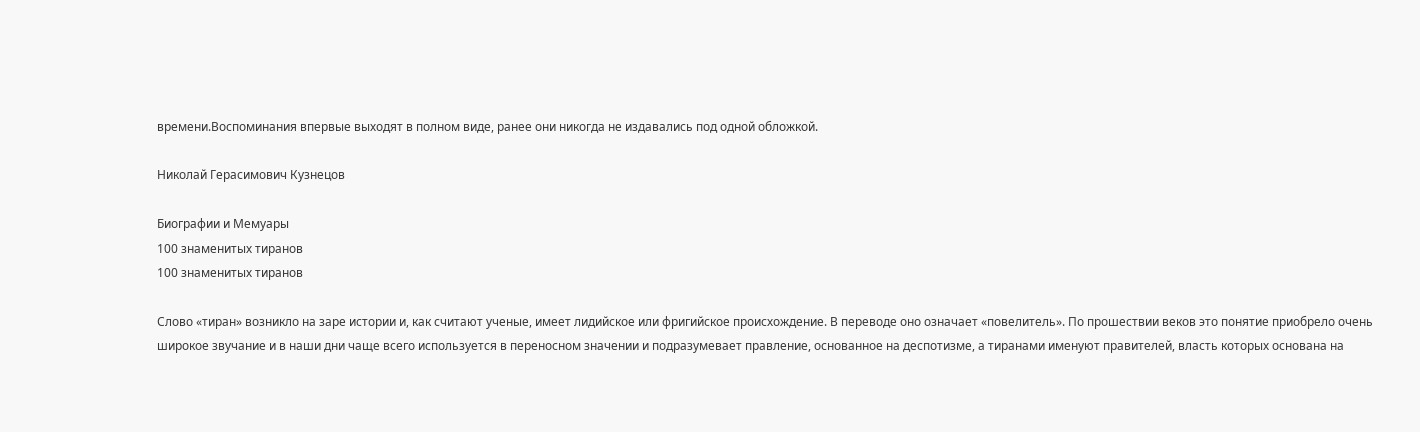времени.Воспоминания впервые выходят в полном виде, ранее они никогда не издавались под одной обложкой.

Николай Герасимович Кузнецов

Биографии и Мемуары
100 знаменитых тиранов
100 знаменитых тиранов

Слово «тиран» возникло на заре истории и, как считают ученые, имеет лидийское или фригийское происхождение. В переводе оно означает «повелитель». По прошествии веков это понятие приобрело очень широкое звучание и в наши дни чаще всего используется в переносном значении и подразумевает правление, основанное на деспотизме, а тиранами именуют правителей, власть которых основана на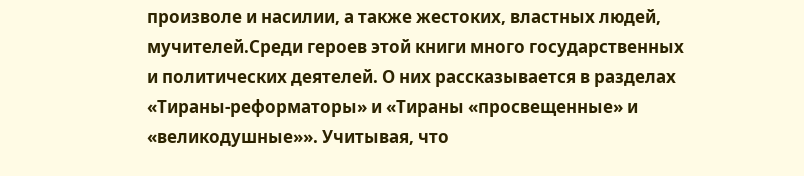произволе и насилии, а также жестоких, властных людей, мучителей.Среди героев этой книги много государственных и политических деятелей. О них рассказывается в разделах «Тираны-реформаторы» и «Тираны «просвещенные» и «великодушные»». Учитывая, что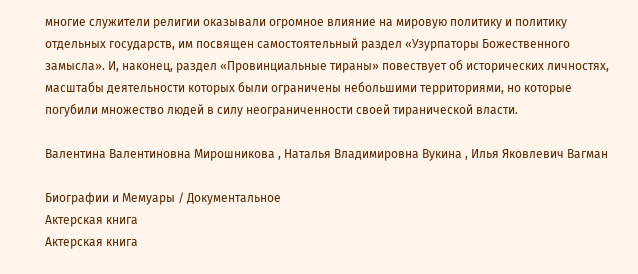многие служители религии оказывали огромное влияние на мировую политику и политику отдельных государств, им посвящен самостоятельный раздел «Узурпаторы Божественного замысла». И, наконец, раздел «Провинциальные тираны» повествует об исторических личностях, масштабы деятельности которых были ограничены небольшими территориями, но которые погубили множество людей в силу неограниченности своей тиранической власти.

Валентина Валентиновна Мирошникова , Наталья Владимировна Вукина , Илья Яковлевич Вагман

Биографии и Мемуары / Документальное
Актерская книга
Актерская книга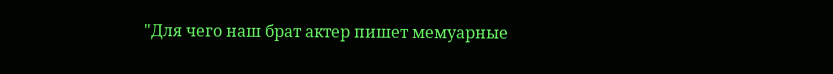"Для чего наш брат актер пишет мемуарные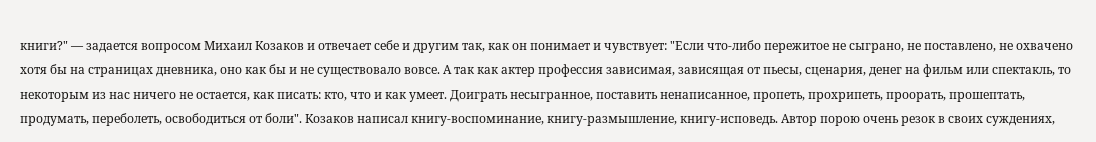книги?" — задается вопросом Михаил Козаков и отвечает себе и другим так, как он понимает и чувствует: "Если что-либо пережитое не сыграно, не поставлено, не охвачено хотя бы на страницах дневника, оно как бы и не существовало вовсе. А так как актер профессия зависимая, зависящая от пьесы, сценария, денег на фильм или спектакль, то некоторым из нас ничего не остается, как писать: кто, что и как умеет. Доиграть несыгранное, поставить ненаписанное, пропеть, прохрипеть, проорать, прошептать, продумать, переболеть, освободиться от боли". Козаков написал книгу-воспоминание, книгу-размышление, книгу-исповедь. Автор порою очень резок в своих суждениях,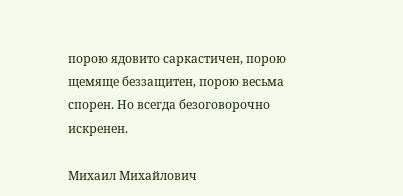порою ядовито саркастичен, порою щемяще беззащитен, порою весьма спорен. Но всегда безоговорочно искренен.

Михаил Михайлович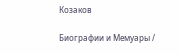Козаков

Биографии и Мемуары /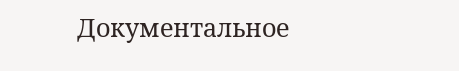Документальное